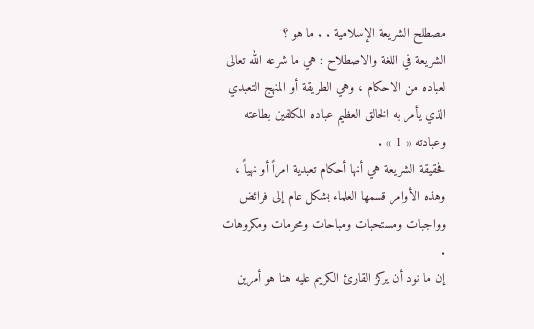مصطلح الشريعة الإسلامية . . ما هو ؟
الشريعة في اللغة والاصطلاح : هي ما شرعه الله تعالى لعباده من الاحكام ، وهي الطريقة أو المنهج التعبدي الذي يأمر به الخالق العظيم عباده المكلفين بطاعته وعبادته « 1 » .
فحقيقة الشريعة هي أنها أحكام تعبدية امراً أو نهياً ، وهذه الأوامر قسمها العلماء بشكل عام إلى فرائض وواجبات ومستحبات ومباحات ومحرمات ومكروهات .
إن ما نود أن يركز القارئ الكريم عليه هنا هو أمرين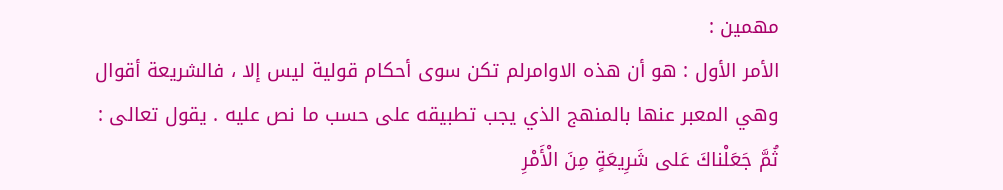مهمين :
الأمر الأول : هو أن هذه الاوامرلم تكن سوى أحكام قولية ليس إلا ، فالشريعة أقوال وهي المعبر عنها بالمنهج الذي يجب تطبيقه على حسب ما نص عليه . يقول تعالى :
ثُمَّ جَعَلْناكَ عَلى شَرِيعَةٍ مِنَ الْأَمْرِ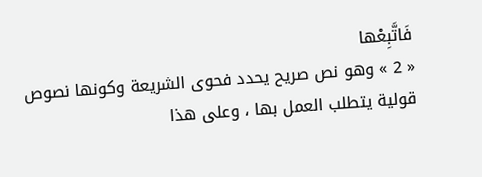فَاتَّبِعْها
« 2 » وهو نص صريح يحدد فحوى الشريعة وكونها نصوص قولية يتطلب العمل بها ، وعلى هذا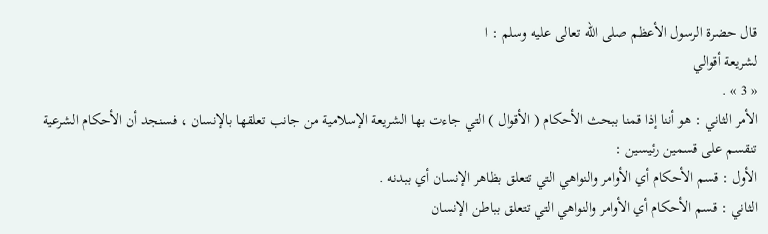قال حضرة الرسول الأعظم صلى الله تعالى عليه وسلم : ا
لشريعة أقوالي
« 3 » .
الأمر الثاني : هو أننا إذا قمنا ببحث الأحكام ( الأقوال ) التي جاءت بها الشريعة الإسلامية من جانب تعلقها بالإنسان ، فسنجد أن الأحكام الشرعية تنقسم على قسمين رئيسين :
الأول : قسم الأحكام أي الأوامر والنواهي التي تتعلق بظاهر الإنسان أي ببدنه .
الثاني : قسم الأحكام أي الأوامر والنواهي التي تتعلق بباطن الإنسان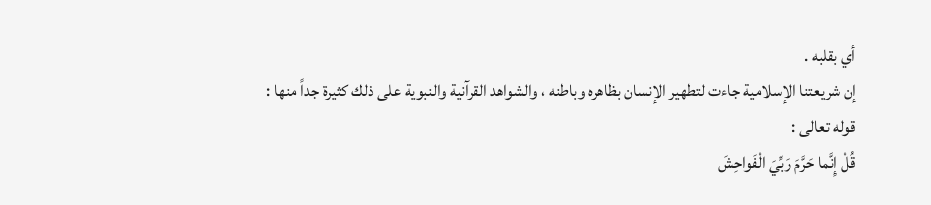أي بقلبه .
إن شريعتنا الإسلامية جاءت لتطهير الإنسان بظاهره وباطنه ، والشواهد القرآنية والنبوية على ذلك كثيرة جداً منها :
قوله تعالى :
قُلْ إِنَّما حَرَّمَ رَبِّيَ الْفَواحِشَ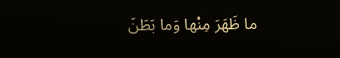ما ظَهَرَ مِنْها وَما بَطَنَ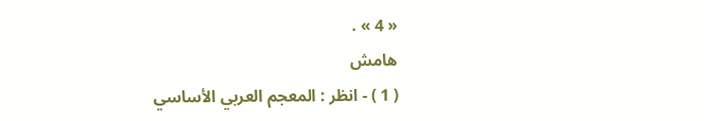« 4 » .
هامش
( 1 ) - انظر : المعجم العربي الأساسي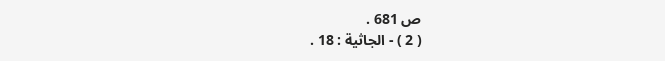ص 681 .
( 2 ) - الجاثية : 18 .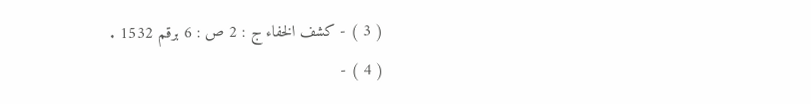( 3 ) - كشف الخفاء ج : 2 ص : 6 برقم 1532 .
( 4 ) -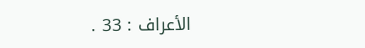الأعراف : 33 .